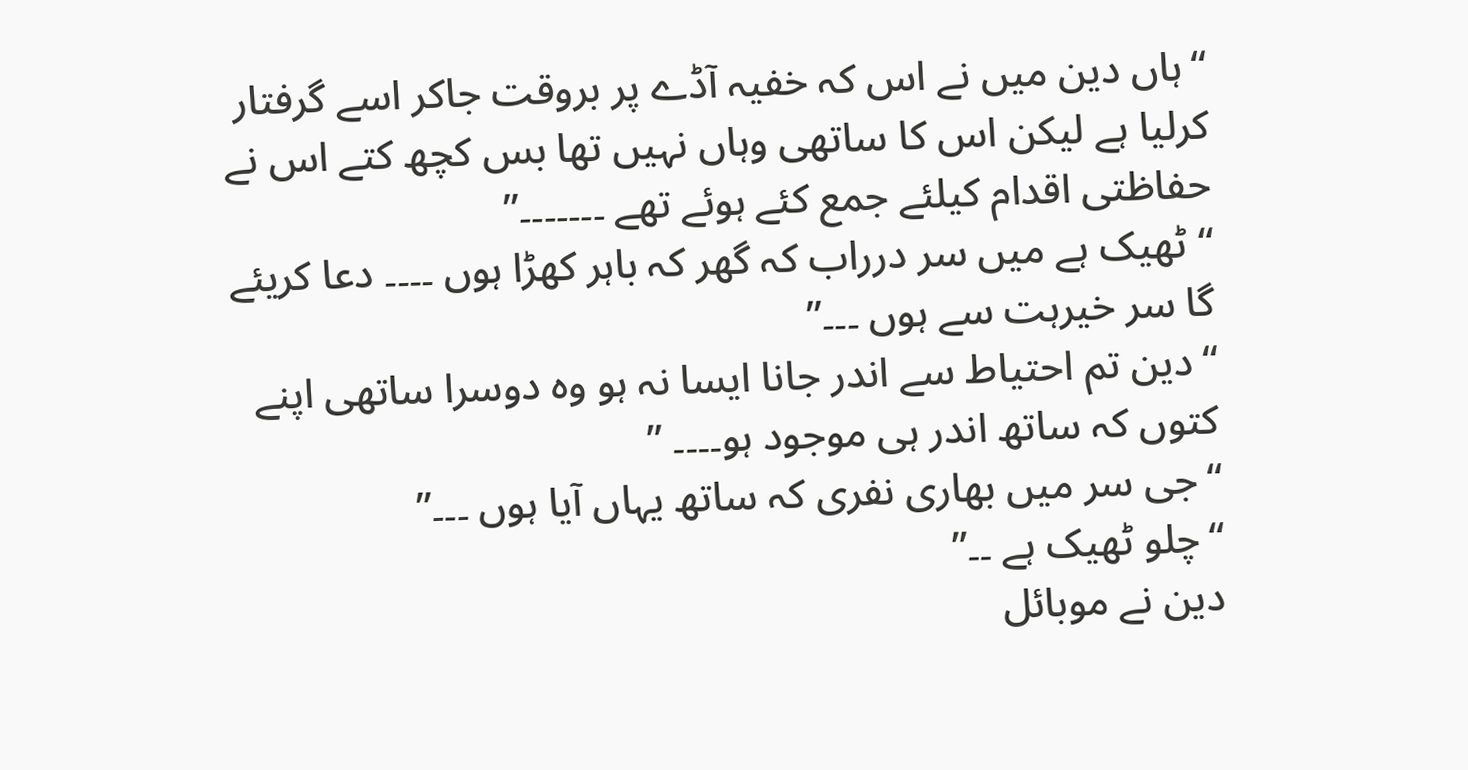“ہاں دین میں نے اس کہ خفیہ آڈے پر بروقت جاکر اسے گرفتار کرلیا ہے لیکن اس کا ساتھی وہاں نہیں تھا بس کچھ کتے اس نے حفاظتی اقدام کیلئے جمع کئے ہوئے تھے ۔۔۔۔۔۔۔”
“ٹھیک ہے میں سر درراب کہ گھر کہ باہر کھڑا ہوں ۔۔۔۔ دعا کریئے گا سر خیرہت سے ہوں ۔۔۔”
“دین تم احتیاط سے اندر جانا ایسا نہ ہو وہ دوسرا ساتھی اپنے کتوں کہ ساتھ اندر ہی موجود ہو۔۔۔۔ ”
“جی سر میں بھاری نفری کہ ساتھ یہاں آیا ہوں ۔۔۔”
“چلو ٹھیک ہے ۔۔”
دین نے موبائل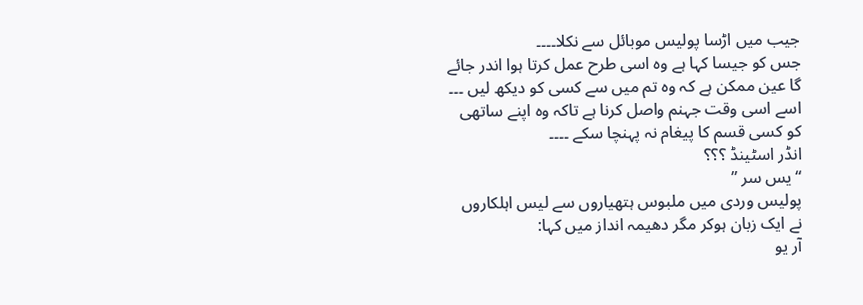جیب میں اڑسا پولیس موبائل سے نکلا۔۔۔۔
جس کو جیسا کہا ہے وہ اسی طرح عمل کرتا ہوا اندر جائے گا عین ممکن ہے کہ وہ تم میں سے کسی کو دیکھ لیں ۔۔۔ اسے اسی وقت جہنم واصل کرنا ہے تاکہ وہ اپنے ساتھی کو کسی قسم کا پیغام نہ پہنچا سکے ۔۔۔۔
انڈر اسٹینڈ ؟؟؟
“یس سر ”
پولیس وردی میں ملبوس ہتھیاروں سے لیس اہلکاروں نے ایک زبان ہوکر مگر دھیمہ انداز میں کہا:
آر یو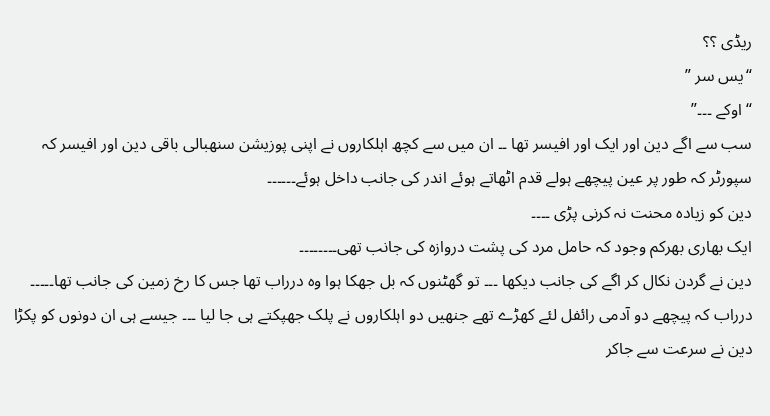ریڈی ؟؟
“یس سر ”
“اوکے ۔۔۔”
سب سے اگے دین اور ایک اور افیسر تھا ۔۔ ان میں سے کچھ اہلکاروں نے اپنی پوزیشن سنھبالی باقی دین اور افیسر کہ سپورٹر کہ طور پر عین پیچھے ہولے قدم اٹھاتے ہوئے اندر کی جانب داخل ہوئے۔۔۔۔۔۔
دین کو زیادہ محنت نہ کرنی پڑی ۔۔۔۔
ایک بھاری بھرکم وجود کہ حامل مرد کی پشت دروازہ کی جانب تھی۔۔۔۔۔۔۔۔
دین نے گردن نکال کر اگے کی جانب دیکھا ۔۔۔ تو گھٹنوں کہ بل جھکا ہوا وہ درراب تھا جس کا رخ زمین کی جانب تھا۔۔۔۔۔
درراب کہ پیچھے دو آدمی رائفل لئے کھڑے تھے جنھیں دو اہلکاروں نے پلک جھپکتے ہی جا لیا ۔۔۔ جیسے ہی ان دونوں کو پکڑا دین نے سرعت سے جاکر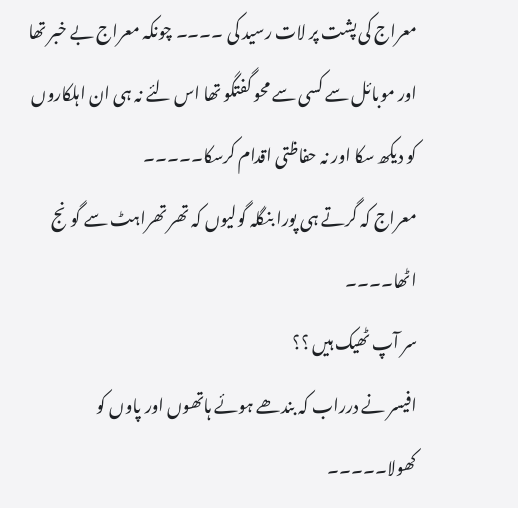معراج کی پشت پر لات رسید کی ۔۔۔۔ چونکہ معراج بے خبر تھا اور موبائل سے کسی سے محو گفتگو تھا اس لئے نہ ہی ان اہلکاروں کو دیکھ سکا اور نہ حفاظتی اقدام کرسکا۔۔۔۔۔
معراج کہ گرتے ہی پورا بنگلہ گولیوں کہ تھر تھراہٹ سے گونج اٹھا۔۔۔۔
سر آپ ٹھیک ہیں ؟؟
افیسر نے درراب کہ بندھے ہوئے ہاتھوں اور پاوں کو کھولا۔۔۔۔۔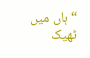“ہاں میں ٹھیک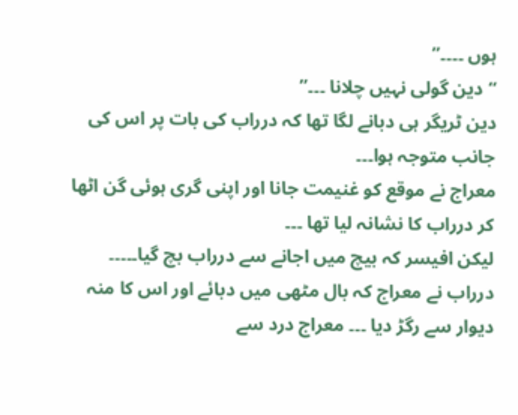ہوں ۔۔۔۔”
“دین گولی نہیں چلانا ۔۔۔”
دین ٹریگر ہی دبانے لگا تھا کہ درراب کی بات پر اس کی جانب متوجہ ہوا۔۔۔
معراج نے موقع کو غنیمت جانا اور اپنی گری ہوئی گن اٹھا کر درراب کا نشانہ لیا تھا ۔۔۔
لیکن افیسر کہ بیچ میں اجانے سے درراب بچ گیا۔۔۔۔۔
درراب نے معراج کہ بال مٹھی میں دبائے اور اس کا منہ دیوار سے رگڑ دیا ۔۔۔ معراج درد سے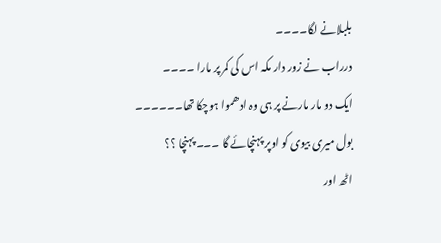بلبلانے لگا۔۔۔۔
درراب نے زور دار مکہ اس کی کمر پر مارا ۔۔۔۔
ایک دو مار مارنے پر ہی وہ ادھموا ہوچکا تھا۔۔۔۔۔۔
بول میری بیوی کو اوپر پہنچائے گا ۔۔۔ پہنچا ؟؟
اٹھ اور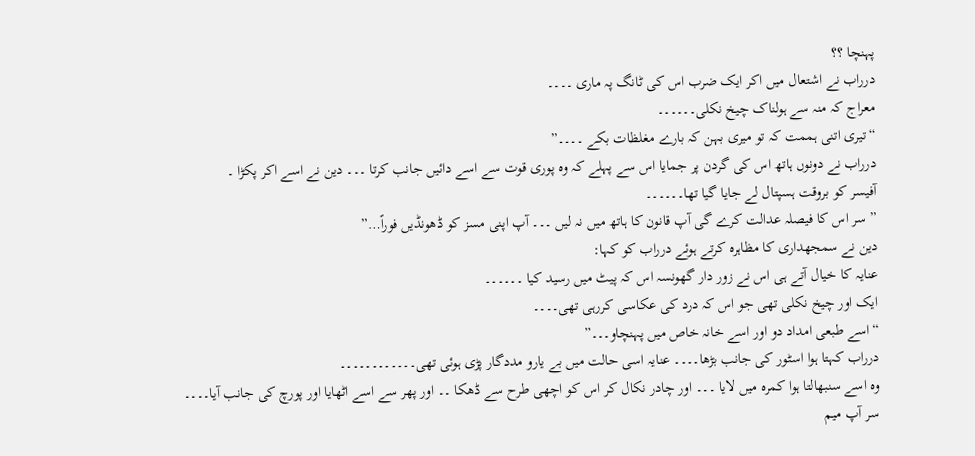پہنچا ؟؟
درراب نے اشتعال میں اکر ایک ضرب اس کی ٹانگ پہ ماری ۔۔۔۔
معراج کہ منہ سے ہولناک چیخ نکلی۔۔۔۔۔۔
“تیری اتنی ہممت کہ تو میری بہن کہ بارے مغلظات بکے ۔۔۔۔”
درراب نے دونوں ہاتھ اس کی گردن پر جمایا اس سے پہلے کہ وہ پوری قوت سے اسے دائیں جانب کرتا ۔۔۔ دین نے اسے اکر پکڑا ۔
آفیسر کو بروقت ہسپتال لے جایا گیا تھا۔۔۔۔۔۔
” سر اس کا فیصلہ عدالت کرے گی آپ قانون کا ہاتھ میں نہ لیں ۔۔۔ آپ اپنی مسز کو ڈھونڈیں فوراً…”
دین نے سمجھداری کا مظاہرہ کرتے ہوئے درراب کو کہا:
عنایہ کا خیال آتے ہی اس نے زور دار گھونسہ اس کہ پیٹ میں رسید کیا ۔۔۔۔۔۔
ایک اور چیخ نکلی تھی جو اس کہ درد کی عکاسی کررہی تھی۔۔۔۔
“اسے طبعی امداد دو اور اسے خانہ خاص میں پہنچاو۔۔۔”
درراب کہتا ہوا اسٹور کی جانب بڑھا۔۔۔۔ عنایہ اسی حالت میں بے یارو مددگار پڑی ہوئی تھی۔۔۔۔۔۔۔۔۔۔۔۔
وہ اسے سنبھالتا ہوا کمرہ میں لایا ۔۔۔ اور چادر نکال کر اس کو اچھی طرح سے ڈھکا ۔۔ اور پھر سے اسے اٹھایا اور پورچ کی جانب آیا۔۔۔۔
سر آپ میم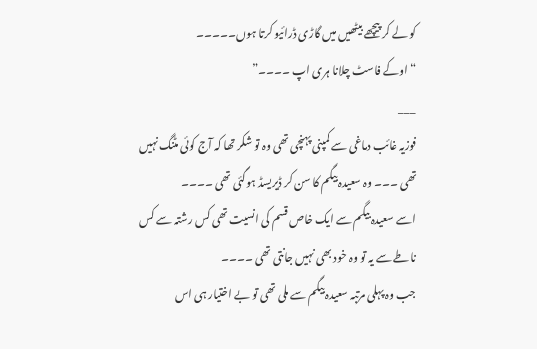کو لے کر پیچھے بیٹھیں میں گاڑی ڈرائیو کرتا ہوں۔۔۔۔۔
“اوکے فاسٹ چلانا ہری اپ ۔۔۔۔”
___
فوزیہ غائب دماغی سے کمپنی پہنچی تھی وہ تو شکر تھا کہ آج کوئی مٹنگ نہیں تھی ۔۔۔ وہ سعیدہ بیگم کا سن کر ڈیریسڈ ہوگئی تھی ۔۔۔۔
اسے سعیدہ بیگم سے ایک خاص قسم کی انسیت تھی کس رشتہ سے کس ناطے سے یہ تو وہ خود بھی نہیں جانتی تھی ۔۔۔۔
جب وہ پہلی مرتبہ سعیدہ بیگم سے ملی تھی تو بے اختیار ہی اس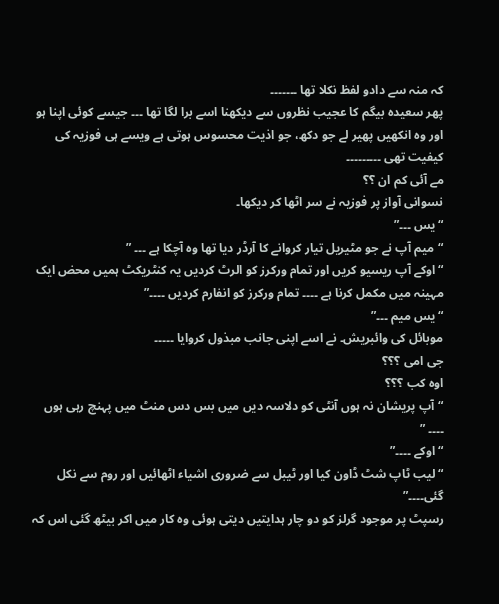کہ منہ سے دادو لفظ نکلا تھا ۔۔۔۔۔۔۔
پھر سعیدہ بیگم کا عجیب نظروں سے دیکھنا اسے برا لگا تھا ۔۔۔ جیسے کوئی اپنا ہو اور وہ انکھیں پھیر لے جو دکھ، جو اذیت محسوس ہوتی ہے ویسے ہی فوزیہ کی کیفیت تھی ۔۔۔۔۔۔۔۔۔
مے آئی کم ان ؟؟
نسوانی آواز پر فوزیہ نے سر اٹھا کر دیکھا۔
“یس ۔۔۔”
“میم آپ نے جو مٹیریل تیار کروانے کا آرڈر دیا تھا وہ آچکا ہے ۔۔۔ ”
“اوکے آپ ریسیو کریں اور تمام ورکرز کو الرٹ کردیں یہ کنٹریکٹ ہمیں محض ایک مہینہ میں مکمل کرنا ہے ۔۔۔۔ تمام ورکرز کو انفارم کردیں ۔۔۔۔”
“یس میم ۔۔۔”
موبائل کی وائبریش۔ نے اسے اپنی جانب مبذول کروایا ۔۔۔۔۔
جی امی ؟؟؟
اوہ کب ؟؟؟
“آپ پریشان نہ ہوں آنٹی کو دلاسہ دیں میں بس دس منٹ میں پہنچ رہی ہوں ۔۔۔۔ ”
“اوکے ۔۔۔۔”
“لیب ٹاپ شٹ ڈاون کیا اور ٹیبل سے ضروری اشیاء اٹھائیں اور روم سے نکل گئی۔۔۔۔”
رسپٹ پر موجود گرلز کو دو چار ہدایتیں دیتی ہوئی وہ کار میں اکر بیٹھ گئی اس کہ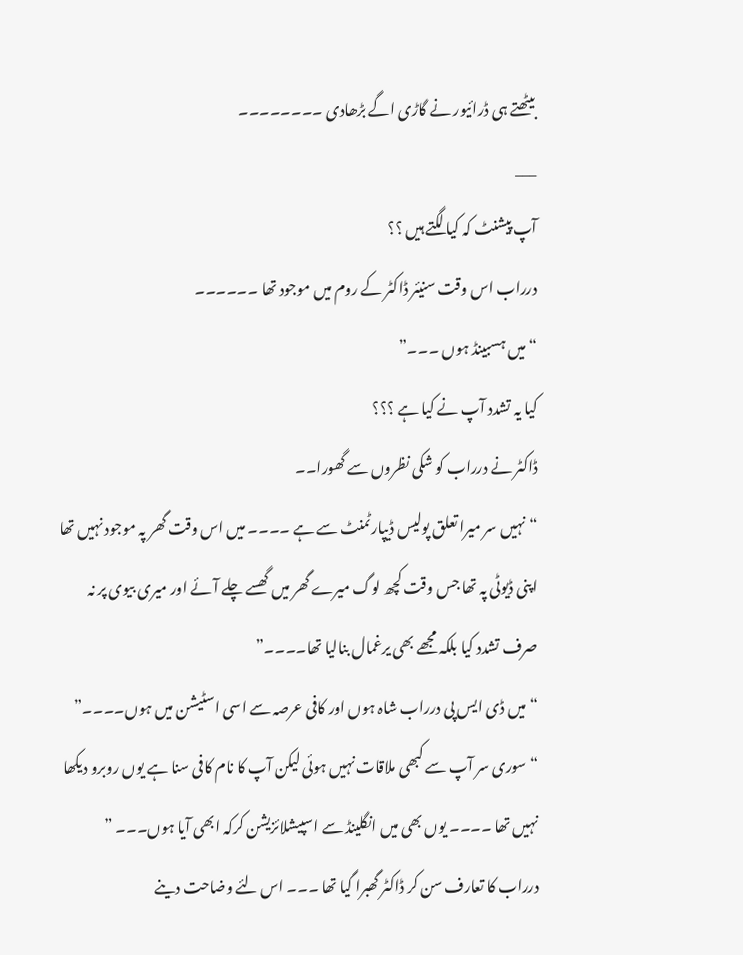بیٹھتے ہی ڈرائیور نے گاڑی اگے بڑھادی ۔۔۔۔۔۔۔۔
___
آپ پیشنٹ کہ کیا لگتے ہیں ؟؟
درراب اس وقت سنیئر ڈاکٹر کے روم میں موجود تھا ۔۔۔۔۔۔
“میں ہسبینڈ ہوں ۔۔۔”
کیا یہ تشدد آپ نے کیا ہے ؟؟؟
ڈاکٹر نے درراب کو شکی نظروں سے گھورا۔۔
“نہیں سر میرا تعلق پولیس ڈیپارٹمنٹ سے ہے ۔۔۔۔ میں اس وقت گھر پہ موجود نہیں تھا اپنی ڈیوٹی پہ تھا جس وقت کچھ لوگ میرے گھر میں گھسے چلے آئے اور میری بیوی پر نہ صرف تشدد کیا بلکہ مجھے بھی یرغمال بنالیا تھا۔۔۔۔”
“میں ڈی ایس پی درراب شاہ ہوں اور کافی عرصہ سے اسی اسٹیشن میں ہوں۔۔۔۔”
“سوری سر آپ سے کبھی ملاقات نہیں ہوئی لیکن آپ کا نام کافی سنا ہے یوں روبرو دیکھا نہیں تھا ۔۔۔۔ یوں بھی میں انگلینڈ سے اسپیشلائزیشن کرکہ ابھی آیا ہوں۔۔۔ ”
درراب کا تعارف سن کر ڈاکٹر گھبرا گیا تھا ۔۔۔ اس لئے وضاحت دینے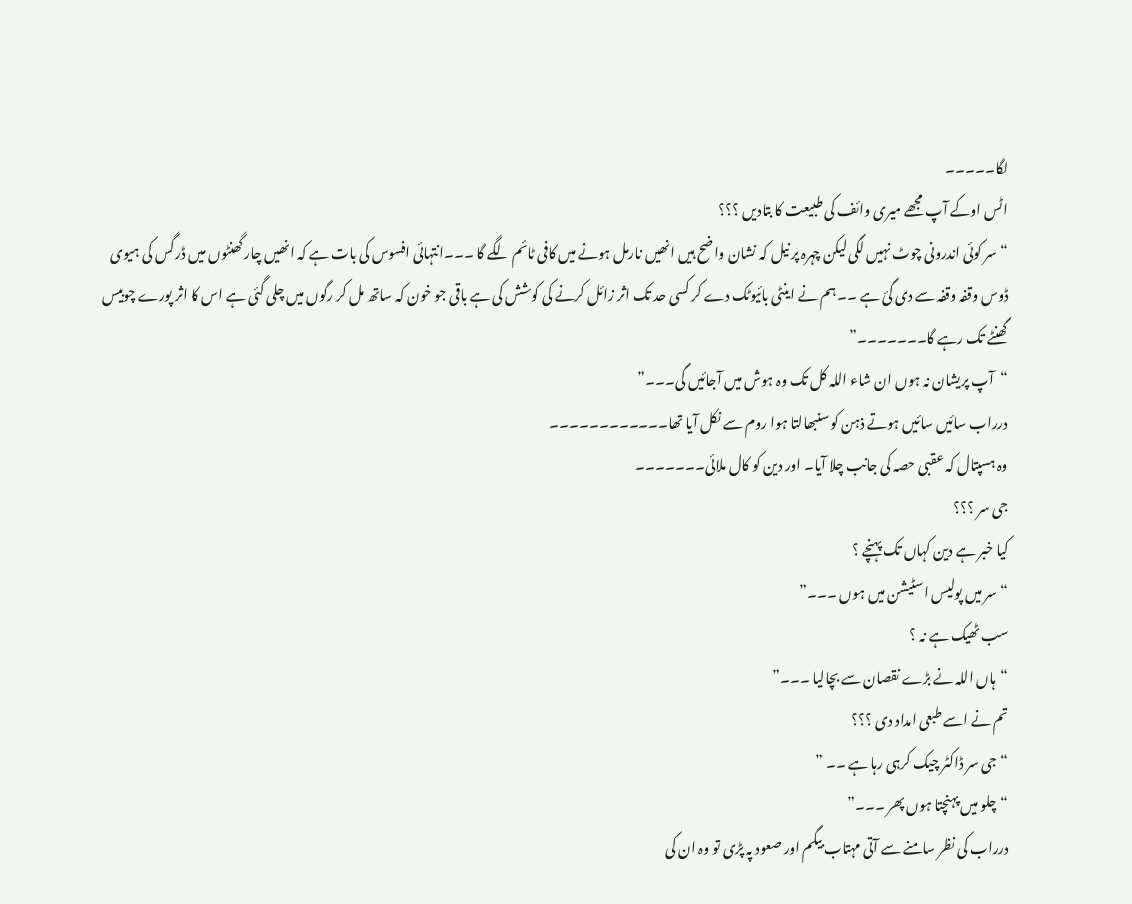لگا۔۔۔۔۔
اٹس اوکے آپ مجھے میری وائف کی طبیعت کا بتادیں ؟؟؟
“سر کوئی اندرونی چوٹ نہیں لگی لیکن چہرہ پر نیل کہ نشان واضح ہیں انھیں نارمل ہونے میں کافی ٹائم لگے گا ۔۔۔انتہائی افسوس کی بات ہے کہ انھیں چار گھنٹوں میں ڈرگس کی ہیوی ڈوس وقفہ وقفہ سے دی گئ ہے ۔۔ ہم نے اینٹی بائیوٹک دے کر کسی حد تک اثر زائل کرنے کی کوشش کی ہے باقی جو خون کہ ساتھ مل کر رگوں میں چلی گئی ہے اس کا اثر پورے چوبیس گھنٹے تک رہے گا۔۔۔۔۔۔۔”
“آپ پریشان نہ ہوں ان شاء اللہ کل تک وہ ہوش میں آجائیں گی۔۔۔”
درراب سائیں سائیں ہوتے ذہن کو سنبھالتا ہوا روم سے نکل آیا تھا۔۔۔۔۔۔۔۔۔۔۔۔
وہ ہسپتال کہ عقبی حصہ کی جانب چلا آیا۔ اور دین کو کال ملائی۔۔۔۔۔۔۔
جی سر ؟؟؟
کیا خبر ہے دین کہاں تک پہنچے ؟
“سر میں پولیس اسٹیشن میں ہوں ۔۔۔”
سب ٹھیک ہے نہ ؟
“ہاں اللہ نے بڑے نقصان سے بچالیا ۔۔۔”
تم نے اسے طبعی امداد دی ؟؟؟
“جی سر ڈاکٹر چیک کرہی رہا ہے ۔۔ ”
“چلو میں پہنچتا ہوں پھر ۔۔۔”
درراب کی نظر سامنے سے آتی مہتاب بیگم اور صعود پہ پڑی تو وہ ان کی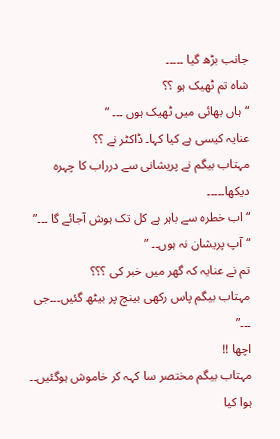جانب بڑھ گیا ۔۔۔۔۔
شاہ تم ٹھیک ہو ؟؟
“ہاں بھائی میں ٹھیک ہوں ۔۔۔ ”
عنایہ کیسی ہے کیا کہا۔ ڈاکٹر نے ؟؟
مہتاب بیگم نے پریشانی سے درراب کا چہرہ دیکھا۔۔۔۔۔
“اب خطرہ سے باہر ہے کل تک ہوش آجائے گا ۔۔۔”
“آپ پریشان نہ ہوں۔۔ ”
تم نے عنایہ کہ گھر میں خبر کی ؟؟؟
مہتاب بیگم پاس رکھی بینچ پر بیٹھ گئیں۔۔۔جی ۔۔۔”
اچھا !!
مہتاب بیگم مختصر سا کہہ کر خاموش ہوگئیں۔۔
ہوا کیا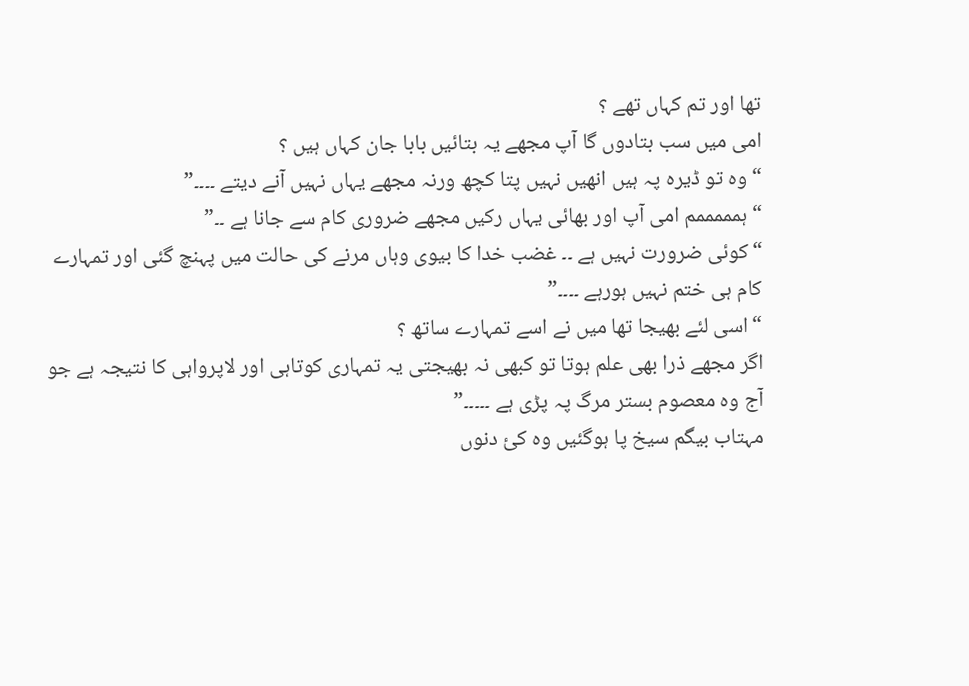تھا اور تم کہاں تھے ؟
امی میں سب بتادوں گا آپ مجھے یہ بتائیں بابا جان کہاں ہیں ؟
“وہ تو ڈیرہ پہ ہیں انھیں نہیں پتا کچھ ورنہ مجھے یہاں نہیں آنے دیتے ۔۔۔۔”
“ہمممممم امی آپ اور بھائی یہاں رکیں مجھے ضروری کام سے جانا ہے ۔۔”
“کوئی ضرورت نہیں ہے ۔۔ غضب خدا کا بیوی وہاں مرنے کی حالت میں پہنچ گئی اور تمہارے کام ہی ختم نہیں ہورہے ۔۔۔۔”
“اسی لئے بھیجا تھا میں نے اسے تمہارے ساتھ ؟
اگر مجھے ذرا بھی علم ہوتا تو کبھی نہ بھیجتی یہ تمہاری کوتاہی اور لاپرواہی کا نتیجہ ہے جو آج وہ معصوم بستر مرگ پہ پڑی ہے ۔۔۔۔۔”
مہتاب بیگم سیخ پا ہوگئیں وہ کئ دنوں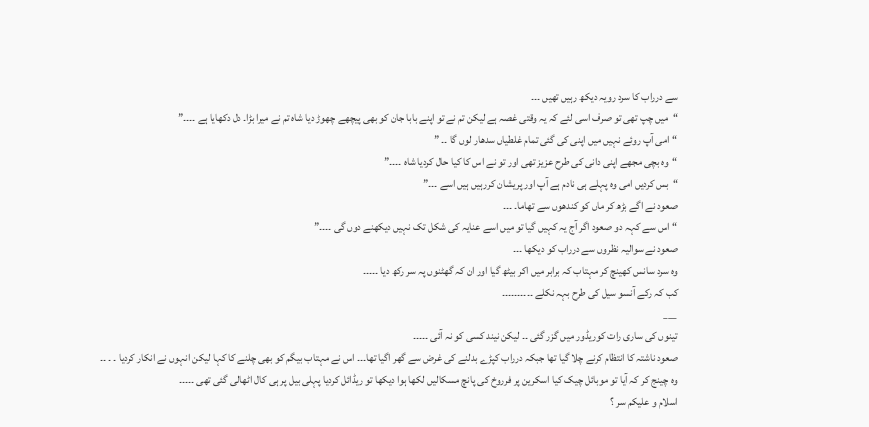سے درراب کا سرد رویہ دیکھ رہیں تھیں ۔۔۔
“میں چپ تھی تو صرف اسی لئے کہ یہ وقتی غصہ ہے لیکن تم نے تو اپنے بابا جان کو بھی پیچھے چھوڑ دیا شاہ تم نے میرا بڑا۔ دل دکھایا ہے ۔۔۔۔”
“امی آپ روئے نہیں میں اپنی کی گئی تمام غلطیاں سدھار لوں گا ۔۔ ”
“وہ بچی مجھے اپنی دانی کی طرح عزیز تھی اور تو نے اس کا کیا حال کردیا شاہ ۔۔۔۔”
“بس کردیں امی وہ پہلے ہی نادم ہے آپ اور پریشان کررہیں ہیں اسے ۔۔۔”
صعود نے اگے بڑھ کر ماں کو کندھوں سے تھاما۔ ۔۔۔
“اس سے کہہ دو صعود اگر آج یہ کہیں گیا تو میں اسے عنایہ کی شکل تک نہیں دیکھنے دوں گی ۔۔۔۔”
صعود نے سوالیہ نظروں سے درراب کو دیکھا ۔۔۔
وہ سرد سانس کھینچ کر مہتاب کہ برابر میں اکر بیٹھ گیا اور ان کہ گھٹنوں پہ سر رکھ دیا ۔۔۔۔۔
کب کہ رکے آنسو سیل کی طرح بہہ نکلے ۔۔۔۔۔۔۔۔۔۔
___
تینوں کی ساری رات کوریڈور میں گزر گئی ۔۔ لیکن نیند کسی کو نہ آئی ۔۔۔۔۔
صعود ناشتہ کا انتظام کرنے چلا گیا تھا جبکہ درراب کپڑے بدلنے کی غرض سے گھر اگیا تھا۔۔۔ اس نے مہتاب بیگم کو بھی چلنے کا کہا لیکن انہوں نے انکار کردیا ۔ ۔ ۔۔
وہ چینج کر کہ آیا تو موبائل چیک کیا اسکرین پر فرروخ کی پانچ مسکالیں لکھا ہوا دیکھا تو ریڈائل کردیا پہلی بیل پر ہی کال اٹھالی گئی تھی ۔۔۔۔۔
اسلام و علیکم سر ؟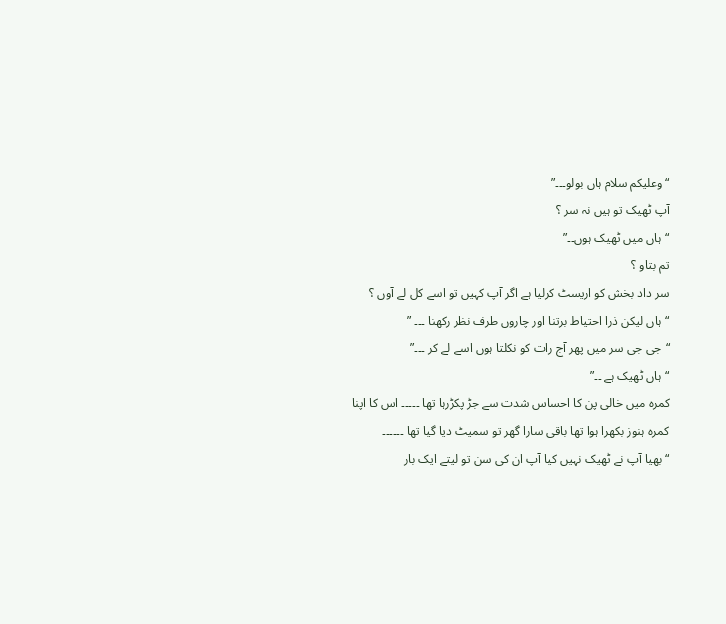“وعلیکم سلام ہاں بولو۔۔۔”
آپ ٹھیک تو ہیں نہ سر ؟
“ہاں میں ٹھیک ہوں۔۔”
تم بتاو ؟
سر داد بخش کو اریسٹ کرلیا ہے اگر آپ کہیں تو اسے کل لے آوں ؟
“ہاں لیکن ذرا احتیاط برتنا اور چاروں طرف نظر رکھنا ۔۔۔ ”
“جی جی سر میں پھر آج رات کو نکلتا ہوں اسے لے کر ۔۔۔”
“ہاں ٹھیک ہے ۔۔”
کمرہ میں خالی پن کا احساس شدت سے جڑ پکڑرہا تھا ۔۔۔۔۔ اس کا اپنا کمرہ ہنوز بکھرا ہوا تھا باقی سارا گھر تو سمیٹ دیا گیا تھا ۔۔۔۔۔۔
“بھیا آپ نے ٹھیک نہیں کیا آپ ان کی سن تو لیتے ایک بار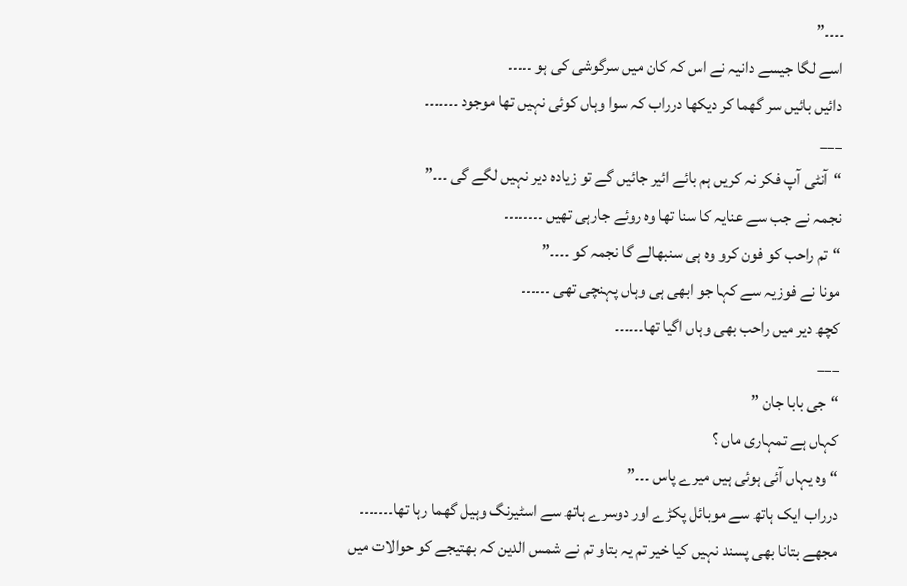۔۔۔۔”
اسے لگا جیسے دانیہ نے اس کہ کان میں سرگوشی کی ہو ۔۔۔۔۔
دائیں بائیں سر گھما کر دیکھا درراب کہ سوا وہاں کوئی نہیں تھا موجود ۔۔۔۔۔۔۔
___
“آنٹی آپ فکر نہ کریں ہم بائے ائیر جائیں گے تو زیادہ دیر نہیں لگے گی ۔۔۔”
نجمہ نے جب سے عنایہ کا سنا تھا وہ روئے جارہی تھیں ۔۔۔۔۔۔۔۔
“تم راحب کو فون کرو وہ ہی سنبھالے گا نجمہ کو ۔۔۔۔”
مونا نے فوزیہ سے کہا جو ابھی ہی وہاں پہنچی تھی ۔۔۔۔۔۔
کچھ دیر میں راحب بھی وہاں اگیا تھا۔۔۔۔۔۔
___
“جی بابا جان ”
کہاں ہے تمہاری ماں ؟
“وہ یہاں آئی ہوئی ہیں میرے پاس ۔۔۔”
درراب ایک ہاتھ سے موبائل پکڑے اور دوسرے ہاتھ سے اسٹیرنگ وہیل گھما رہا تھا۔۔۔۔۔۔۔
مجھے بتانا بھی پسند نہیں کیا خیر تم یہ بتاو تم نے شمس الدین کہ بھتیجے کو حوالات میں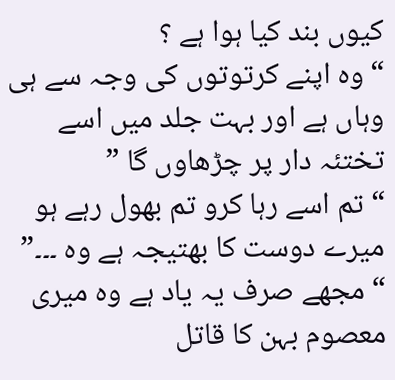کیوں بند کیا ہوا ہے ؟
“وہ اپنے کرتوتوں کی وجہ سے ہی وہاں ہے اور بہت جلد میں اسے تختئہ دار پر چڑھاوں گا ”
“تم اسے رہا کرو تم بھول رہے ہو میرے دوست کا بھتیجہ ہے وہ ۔۔۔”
“مجھے صرف یہ یاد ہے وہ میری معصوم بہن کا قاتل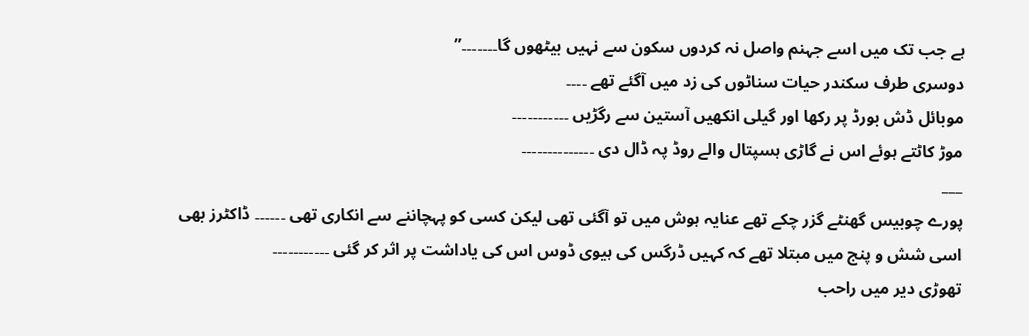ہے جب تک میں اسے جہنم واصل نہ کردوں سکون سے نہیں بیٹھوں گا۔۔۔۔۔۔۔”
دوسری طرف سکندر حیات سناٹوں کی زد میں آگئے تھے ۔۔۔۔
موبائل ڈش بورڈ پر رکھا اور گیلی انکھیں آستین سے رگڑیں ۔۔۔۔۔۔۔۔۔۔۔
موڑ کاٹتے ہوئے اس نے گاڑی ہسپتال والے روڈ پہ ڈال دی ۔۔۔۔۔۔۔۔۔۔۔۔۔۔
___
پورے چوبیس گھنٹے گزر چکے تھے عنایہ ہوش میں تو آگئی تھی لیکن کسی کو پہچاننے سے انکاری تھی ۔۔۔۔۔۔ ڈاکٹرز بھی اسی شش و پنج میں مبتلا تھے کہ کہیں ڈرگس کی ہیوی ڈوس اس کی یاداشت پر اثر کر گئی ۔۔۔۔۔۔۔۔۔۔۔
تھوڑی دیر میں راحب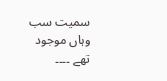سمیت سب وہاں موجود تھے ۔۔۔۔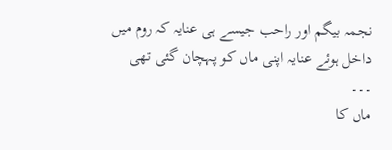نجمہ بیگم اور راحب جیسے ہی عنایہ کہ روم میں داخل ہوئے عنایہ اپنی ماں کو پہچان گئی تھی ۔۔۔
ماں کا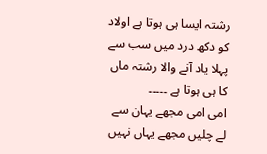رشتہ ایسا ہی ہوتا ہے اولاد کو دکھ درد میں سب سے پہلا یاد آنے والا رشتہ ماں کا ہی ہوتا ہے ۔۔۔۔۔
امی امی مجھے یہان سے لے چلیں مجھے یہاں نہیں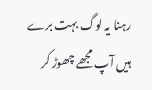رہنا یہ لوگ بہت برے ہیں آپ مجھے چھوڑ کر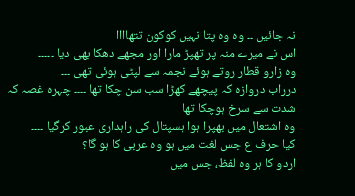نہ جائیں ۔۔ وہ وہ پتا نہیں کوکون تتھاااا
اس نے میرے منہ پر تھپڑ مارا اور مجھے دھکا بھی دیا ۔۔۔۔۔
وہ زارو قطار روتے ہوئے نجمہ سے لپٹی ہوئی تھی ۔۔۔
درراب دروازہ کہ پیچھے کھڑا سب سن چکا تھا ۔۔۔۔ چہرہ غصہ کہ شدت سے سرخ ہوچکا تھا
وہ اشتعال میں بھپرا ہوا ہسپتال کی راہداری عبور کرگیا ۔۔۔۔
کیا حرف ع جس لغت میں ہو وہ عربی کا ہو گا؟
اردو کا ہر وہ لفظ، جس میں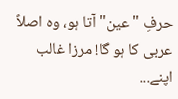حرفِ "عین" آتا ہو، وہ اصلاً عربی کا ہو گا! مرزا غالب اپنے...